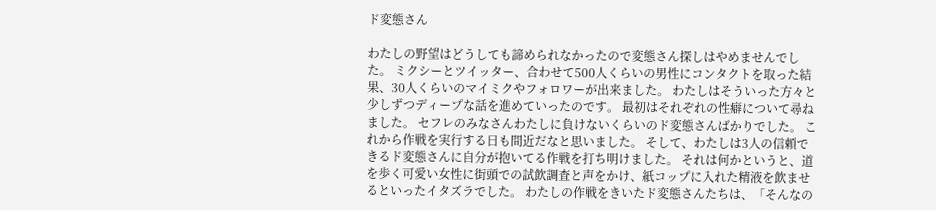ド変態さん

わたしの野望はどうしても諦められなかったので変態さん探しはやめませんでした。 ミクシーとツイッター、合わせて500人くらいの男性にコンタクトを取った結果、30人くらいのマイミクやフォロワーが出来ました。 わたしはそういった方々と少しずつディープな話を進めていったのです。 最初はそれぞれの性癖について尋ねました。 セフレのみなさんわたしに負けないくらいのド変態さんばかりでした。 これから作戦を実行する日も間近だなと思いました。 そして、わたしは3人の信頼できるド変態さんに自分が抱いてる作戦を打ち明けました。 それは何かというと、道を歩く可愛い女性に街頭での試飲調査と声をかけ、紙コップに入れた精液を飲ませるといったイタズラでした。 わたしの作戦をきいたド変態さんたちは、「そんなの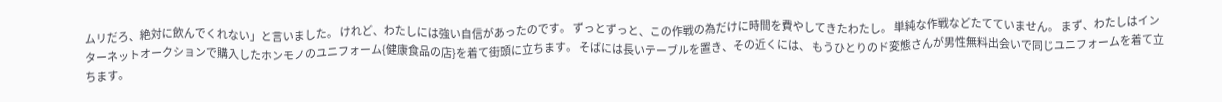ムリだろ、絶対に飲んでくれない」と言いました。 けれど、わたしには強い自信があったのです。 ずっとずっと、この作戦の為だけに時間を費やしてきたわたし。 単純な作戦などたてていません。 まず、わたしはインターネットオークションで購入したホンモノのユニフォーム{健康食品の店}を着て街頭に立ちます。 そばには長いテーブルを置き、その近くには、 もうひとりのド変態さんが男性無料出会いで同じユニフォームを着て立ちます。